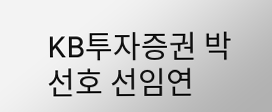KB투자증권 박선호 선임연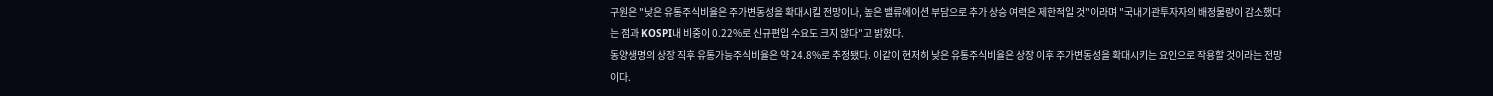구원은 "낮은 유통주식비율은 주가변동성을 확대시킬 전망이나, 높은 밸류에이션 부담으로 추가 상승 여력은 제한적일 것"이라며 "국내기관투자자의 배정물량이 감소했다는 점과 KOSPI내 비중이 0.22%로 신규편입 수요도 크지 않다"고 밝혔다.
동양생명의 상장 직후 유통가능주식비율은 약 24.8%로 추정됐다. 이같이 현저히 낮은 유통주식비율은 상장 이후 주가변동성을 확대시키는 요인으로 작용할 것이라는 전망이다.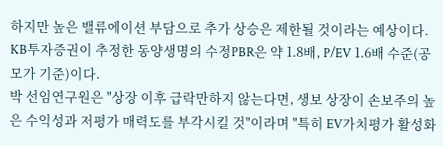하지만 높은 밸류에이션 부담으로 추가 상승은 제한될 것이라는 예상이다. KB투자증권이 추정한 동양생명의 수정PBR은 약 1.8배, P/EV 1.6배 수준(공모가 기준)이다.
박 선임연구원은 "상장 이후 급락만하지 않는다면, 생보 상장이 손보주의 높은 수익성과 저평가 매력도를 부각시킬 것"이라며 "특히 EV가치평가 활성화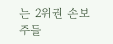는 2위권 손보주들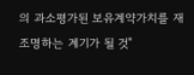의 과소평가된 보유계약가치를 재조명하는 계기가 될 것"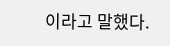이라고 말했다.